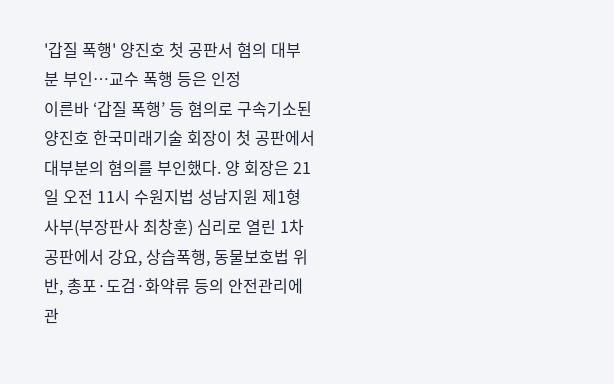'갑질 폭행' 양진호 첫 공판서 혐의 대부분 부인…교수 폭행 등은 인정
이른바 ‘갑질 폭행’ 등 혐의로 구속기소된 양진호 한국미래기술 회장이 첫 공판에서 대부분의 혐의를 부인했다. 양 회장은 21일 오전 11시 수원지법 성남지원 제1형사부(부장판사 최창훈) 심리로 열린 1차 공판에서 강요, 상습폭행, 동물보호법 위반, 총포·도검·화약류 등의 안전관리에 관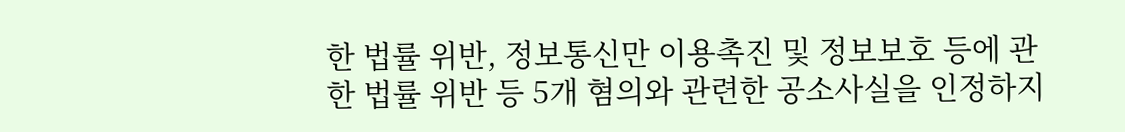한 법률 위반, 정보통신만 이용촉진 및 정보보호 등에 관한 법률 위반 등 5개 혐의와 관련한 공소사실을 인정하지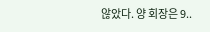않았다. 양 회장은 9..